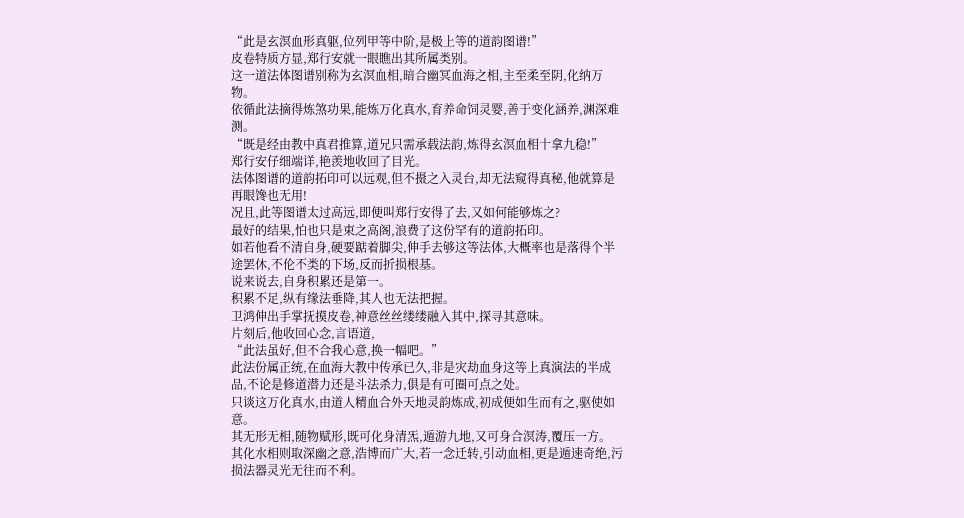“此是玄溟血形真躯,位列甲等中阶,是极上等的道韵图谱!”
皮卷特质方显,郑行安就一眼瞧出其所属类别。
这一道法体图谱别称为玄溟血相,暗合幽冥血海之相,主至柔至阴,化纳万物。
依循此法摘得炼煞功果,能炼万化真水,育养命饲灵婴,善于变化涵养,渊深难测。
“既是经由教中真君推算,道兄只需承载法韵,炼得玄溟血相十拿九稳!”
郑行安仔细端详,艳羡地收回了目光。
法体图谱的道韵拓印可以远观,但不摄之入灵台,却无法窥得真秘,他就算是再眼馋也无用!
况且,此等图谱太过高远,即便叫郑行安得了去,又如何能够炼之?
最好的结果,怕也只是束之高阁,浪费了这份罕有的道韵拓印。
如若他看不清自身,硬要踮着脚尖,伸手去够这等法体,大概率也是落得个半途罢休,不伦不类的下场,反而折损根基。
说来说去,自身积累还是第一。
积累不足,纵有缘法垂降,其人也无法把握。
卫鸿伸出手掌抚摸皮卷,神意丝丝缕缕融入其中,探寻其意味。
片刻后,他收回心念,言语道,
“此法虽好,但不合我心意,换一幅吧。”
此法份属正统,在血海大教中传承已久,非是灾劫血身这等上真演法的半成品,不论是修道潜力还是斗法杀力,俱是有可圈可点之处。
只谈这万化真水,由道人精血合外天地灵韵炼成,初成便如生而有之,驱使如意。
其无形无相,随物赋形,既可化身清炁,遁游九地,又可身合溟涛,覆压一方。
其化水相则取深幽之意,浩博而广大,若一念迁转,引动血相,更是遁速奇绝,污损法器灵光无往而不利。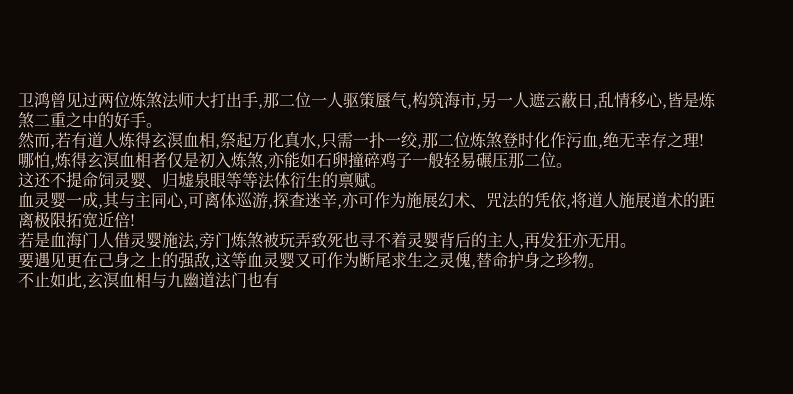卫鸿曾见过两位炼煞法师大打出手,那二位一人驱策蜃气,构筑海市,另一人遮云蔽日,乱情移心,皆是炼煞二重之中的好手。
然而,若有道人炼得玄溟血相,祭起万化真水,只需一扑一绞,那二位炼煞登时化作污血,绝无幸存之理!
哪怕,炼得玄溟血相者仅是初入炼煞,亦能如石卵撞碎鸡子一般轻易碾压那二位。
这还不提命饲灵婴、归墟泉眼等等法体衍生的禀赋。
血灵婴一成,其与主同心,可离体巡游,探查迷辛,亦可作为施展幻术、咒法的凭依,将道人施展道术的距离极限拓宽近倍!
若是血海门人借灵婴施法,旁门炼煞被玩弄致死也寻不着灵婴背后的主人,再发狂亦无用。
要遇见更在己身之上的强敌,这等血灵婴又可作为断尾求生之灵傀,替命护身之珍物。
不止如此,玄溟血相与九幽道法门也有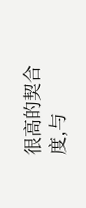很高的契合度,与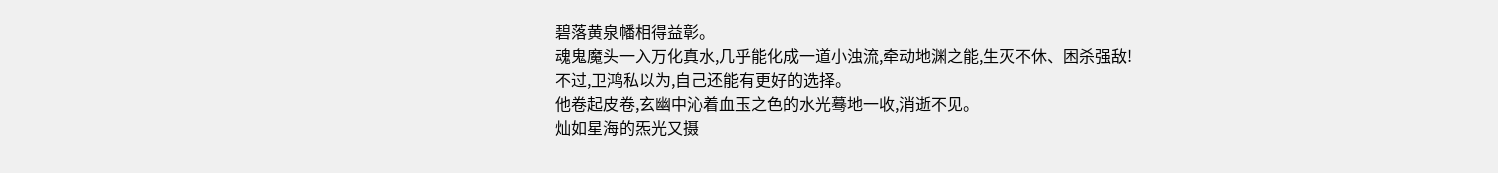碧落黄泉幡相得益彰。
魂鬼魔头一入万化真水,几乎能化成一道小浊流,牵动地渊之能,生灭不休、困杀强敌!
不过,卫鸿私以为,自己还能有更好的选择。
他卷起皮卷,玄幽中沁着血玉之色的水光蓦地一收,消逝不见。
灿如星海的炁光又摄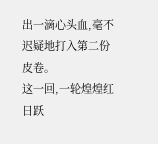出一滴心头血,毫不迟疑地打入第二份皮卷。
这一回,一轮煌煌红日跃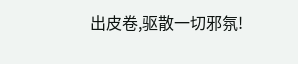出皮卷,驱散一切邪氛!